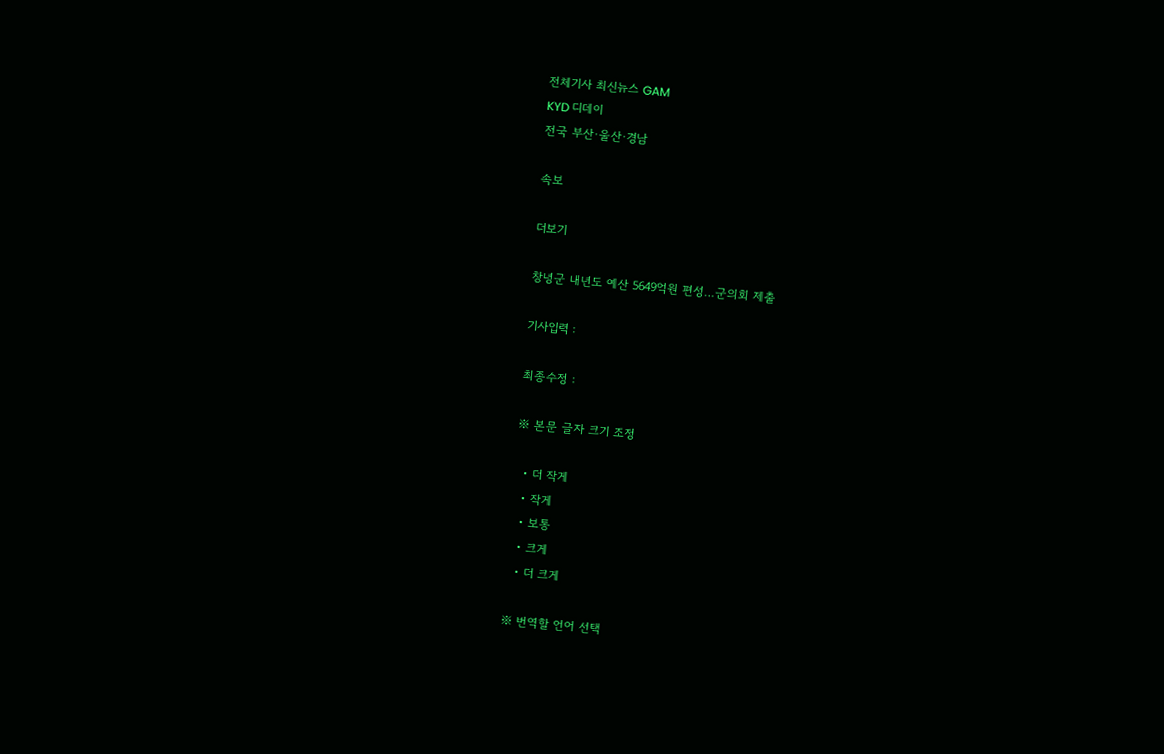전체기사 최신뉴스 GAM
KYD 디데이
전국 부산·울산·경남

속보

더보기

창녕군 내년도 예산 5649억원 편성…군의회 제출

기사입력 :

최종수정 :

※ 본문 글자 크기 조정

  • 더 작게
  • 작게
  • 보통
  • 크게
  • 더 크게

※ 번역할 언어 선택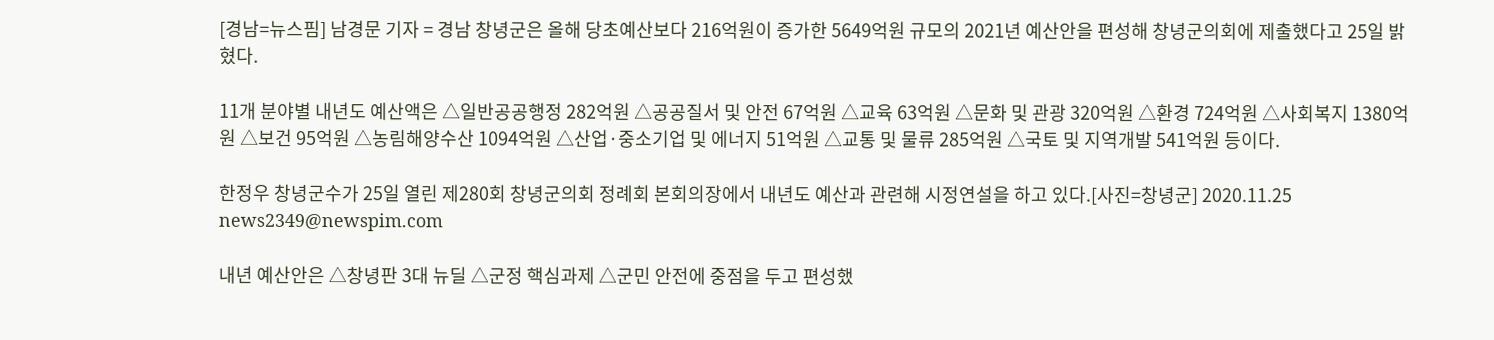[경남=뉴스핌] 남경문 기자 = 경남 창녕군은 올해 당초예산보다 216억원이 증가한 5649억원 규모의 2021년 예산안을 편성해 창녕군의회에 제출했다고 25일 밝혔다.

11개 분야별 내년도 예산액은 △일반공공행정 282억원 △공공질서 및 안전 67억원 △교육 63억원 △문화 및 관광 320억원 △환경 724억원 △사회복지 1380억원 △보건 95억원 △농림해양수산 1094억원 △산업·중소기업 및 에너지 51억원 △교통 및 물류 285억원 △국토 및 지역개발 541억원 등이다.

한정우 창녕군수가 25일 열린 제280회 창녕군의회 정례회 본회의장에서 내년도 예산과 관련해 시정연설을 하고 있다.[사진=창녕군] 2020.11.25 news2349@newspim.com

내년 예산안은 △창녕판 3대 뉴딜 △군정 핵심과제 △군민 안전에 중점을 두고 편성했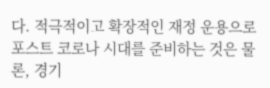다. 적극적이고 확장적인 재정 운용으로 포스트 코로나 시대를 준비하는 것은 물론, 경기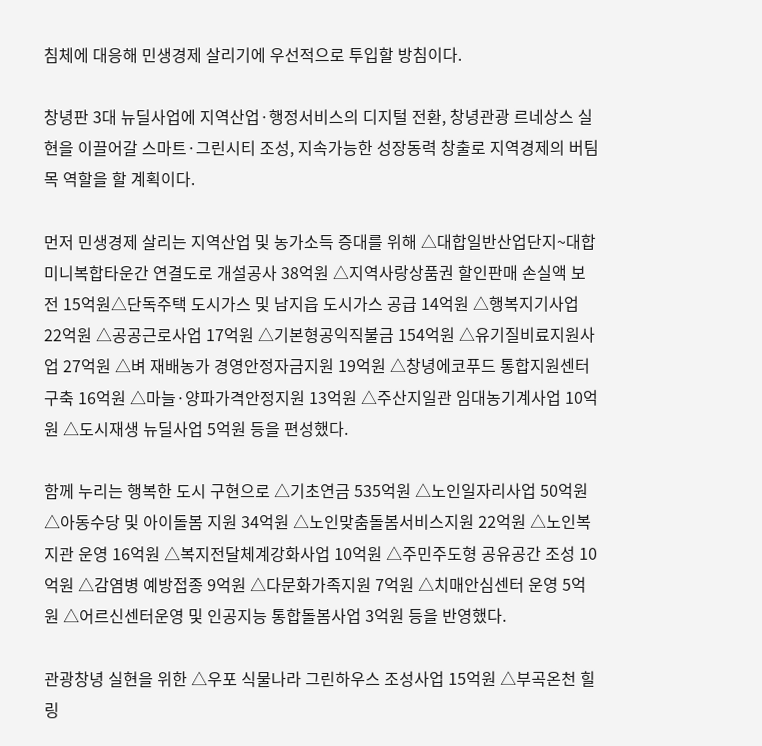침체에 대응해 민생경제 살리기에 우선적으로 투입할 방침이다.

창녕판 3대 뉴딜사업에 지역산업·행정서비스의 디지털 전환, 창녕관광 르네상스 실현을 이끌어갈 스마트·그린시티 조성, 지속가능한 성장동력 창출로 지역경제의 버팀목 역할을 할 계획이다.

먼저 민생경제 살리는 지역산업 및 농가소득 증대를 위해 △대합일반산업단지~대합미니복합타운간 연결도로 개설공사 38억원 △지역사랑상품권 할인판매 손실액 보전 15억원△단독주택 도시가스 및 남지읍 도시가스 공급 14억원 △행복지기사업 22억원 △공공근로사업 17억원 △기본형공익직불금 154억원 △유기질비료지원사업 27억원 △벼 재배농가 경영안정자금지원 19억원 △창녕에코푸드 통합지원센터구축 16억원 △마늘·양파가격안정지원 13억원 △주산지일관 임대농기계사업 10억원 △도시재생 뉴딜사업 5억원 등을 편성했다.

함께 누리는 행복한 도시 구현으로 △기초연금 535억원 △노인일자리사업 50억원 △아동수당 및 아이돌봄 지원 34억원 △노인맞춤돌봄서비스지원 22억원 △노인복지관 운영 16억원 △복지전달체계강화사업 10억원 △주민주도형 공유공간 조성 10억원 △감염병 예방접종 9억원 △다문화가족지원 7억원 △치매안심센터 운영 5억원 △어르신센터운영 및 인공지능 통합돌봄사업 3억원 등을 반영했다.

관광창녕 실현을 위한 △우포 식물나라 그린하우스 조성사업 15억원 △부곡온천 힐링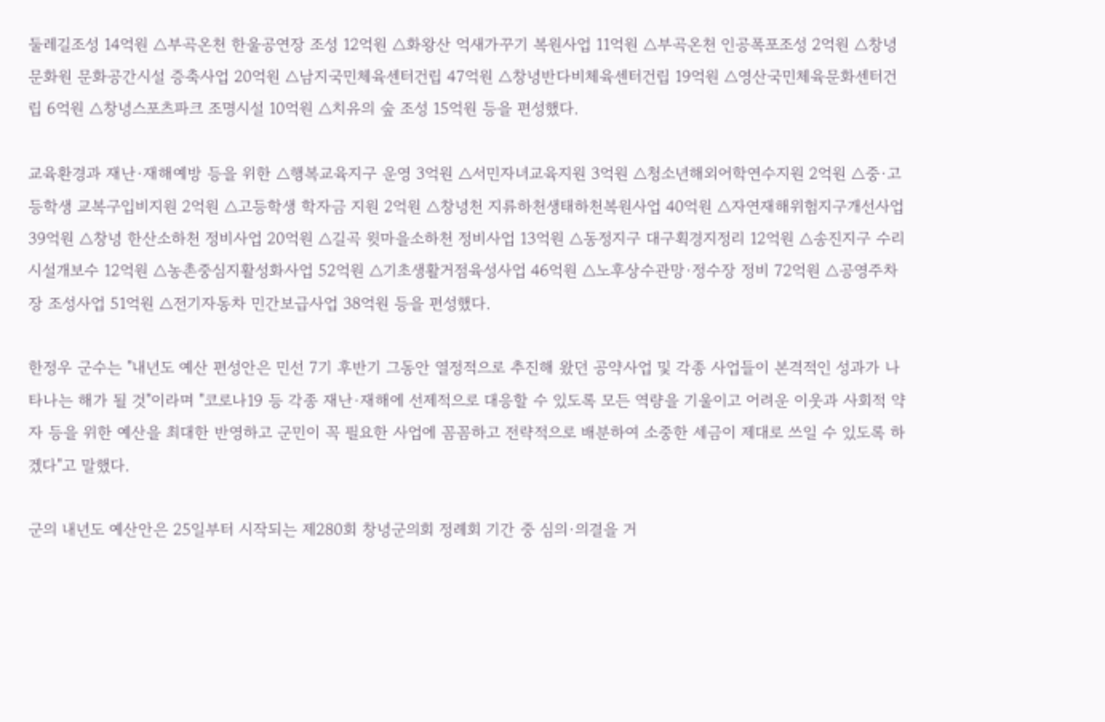둘레길조성 14억원 △부곡온천 한울공연장 조성 12억원 △화왕산 억새가꾸기 복원사업 11억원 △부곡온천 인공폭포조성 2억원 △창녕문화원 문화공간시설 증축사업 20억원 △남지국민체육센터건립 47억원 △창녕반다비체육센터건립 19억원 △영산국민체육문화센터건립 6억원 △창녕스포츠파크 조명시설 10억원 △치유의 숲 조성 15억원 등을 편성했다.

교육환경과 재난·재해예방 등을 위한 △행복교육지구 운영 3억원 △서민자녀교육지원 3억원 △청소년해외어학연수지원 2억원 △중·고등학생 교복구입비지원 2억원 △고등학생 학자금 지원 2억원 △창녕천 지류하천생태하천복원사업 40억원 △자연재해위험지구개선사업 39억원 △창녕 한산소하천 정비사업 20억원 △길곡 윗마을소하천 정비사업 13억원 △동정지구 대구획경지정리 12억원 △송진지구 수리시설개보수 12억원 △농촌중심지활성화사업 52억원 △기초생활거점육성사업 46억원 △노후상수관망·정수장 정비 72억원 △공영주차장 조성사업 51억원 △전기자동차 민간보급사업 38억원 등을 편성했다.

한정우 군수는 "내년도 예산 편성안은 민선 7기 후반기 그동안 열정적으로 추진해 왔던 공약사업 및 각종 사업들이 본격적인 성과가 나타나는 해가 될 것"이라며 "코로나19 등 각종 재난·재해에 선제적으로 대응할 수 있도록 모든 역량을 기울이고 어려운 이웃과 사회적 약자 등을 위한 예산을 최대한 반영하고 군민이 꼭 필요한 사업에 꼼꼼하고 전략적으로 배분하여 소중한 세금이 제대로 쓰일 수 있도록 하겠다"고 말했다.

군의 내년도 예산안은 25일부터 시작되는 제280회 창녕군의회 정례회 기간 중 심의·의결을 거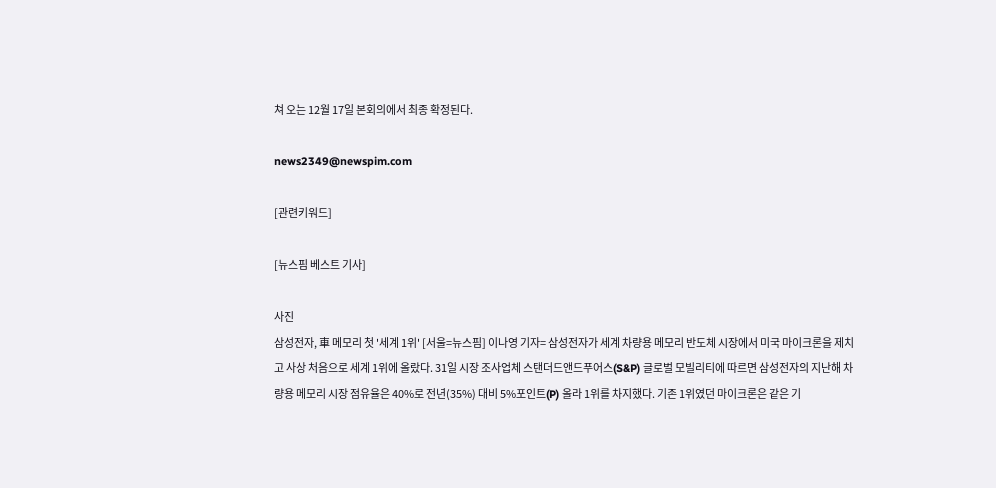쳐 오는 12월 17일 본회의에서 최종 확정된다.

news2349@newspim.com

[관련키워드]

[뉴스핌 베스트 기사]

사진
삼성전자, 車 메모리 첫 '세계 1위' [서울=뉴스핌] 이나영 기자= 삼성전자가 세계 차량용 메모리 반도체 시장에서 미국 마이크론을 제치고 사상 처음으로 세계 1위에 올랐다. 31일 시장 조사업체 스탠더드앤드푸어스(S&P) 글로벌 모빌리티에 따르면 삼성전자의 지난해 차량용 메모리 시장 점유율은 40%로 전년(35%) 대비 5%포인트(P) 올라 1위를 차지했다. 기존 1위였던 마이크론은 같은 기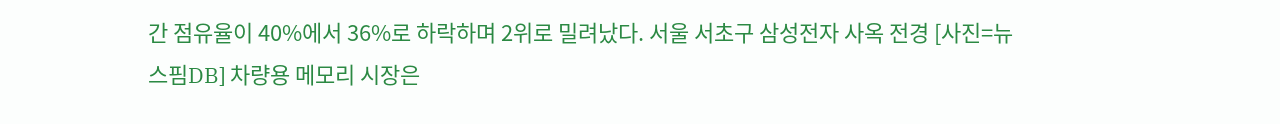간 점유율이 40%에서 36%로 하락하며 2위로 밀려났다. 서울 서초구 삼성전자 사옥 전경 [사진=뉴스핌DB] 차량용 메모리 시장은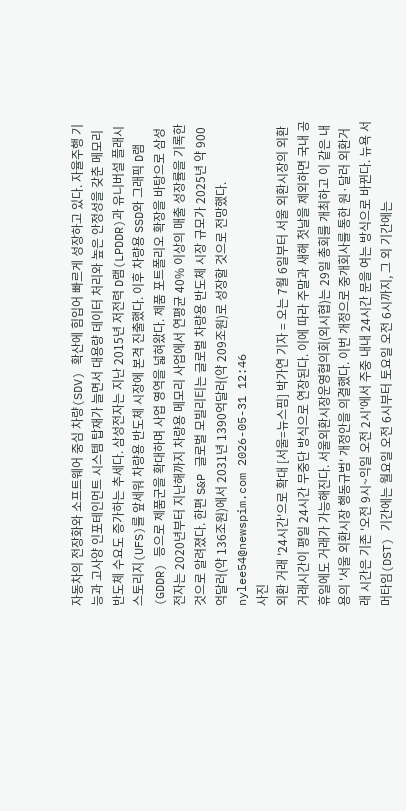자동차의 전장화와 소프트웨어 중심 차량(SDV) 확산에 힘입어 빠르게 성장하고 있다. 자율주행 기능과 고사양 인포테인먼트 시스템 탑재가 늘면서 대용량 데이터 처리와 높은 안정성을 갖춘 메모리 반도체 수요도 증가하는 추세다. 삼성전자는 지난 2015년 저전력 D램(LPDDR)과 유니버설 플래시스토리지(UFS)를 앞세워 차량용 반도체 시장에 본격 진출했다. 이후 차량용 SSD와 그래픽 D램(GDDR) 등으로 제품군을 확대하며 사업 영역을 넓혀왔다. 제품 포트폴리오 확장을 바탕으로 삼성전자는 2020년부터 지난해까지 차량용 메모리 사업에서 연평균 40% 이상의 매출 성장률을 기록한 것으로 알려졌다. 한편 S&P 글로벌 모빌리티는 글로벌 차량용 반도체 시장 규모가 2025년 약 900억달러(약 136조원)에서 2031년 1390억달러(약 209조원)로 성장할 것으로 전망했다. nylee54@newspim.com 2026-05-31 12:46
사진
외환 거래 '24시간'으로 확대 [서울=뉴스핌] 박가연 기자 = 오는 7월 6일부터 서울 외환시장의 외환 거래시간이 평일 24시간 무중단 방식으로 연장된다. 이에 따라 주말과 새해 첫날을 제외하면 국내 공휴일에도 거래가 가능해진다. 서울외환시장운영협의회(외시협)는 29일 총회를 개최하고 이 같은 내용의 '서울 외환시장 행동규범' 개정안을 의결했다. 이번 개정으로 중개회사를 통한 원·달러 외환거래 시간은 기존 '오전 9시~익일 오전 2시'에서 주중 내내 24시간 문을 여는 방식으로 바뀐다. 뉴욕 서머타임(DST) 기간에는 월요일 오전 6시부터 토요일 오전 6시까지, 그 외 기간에는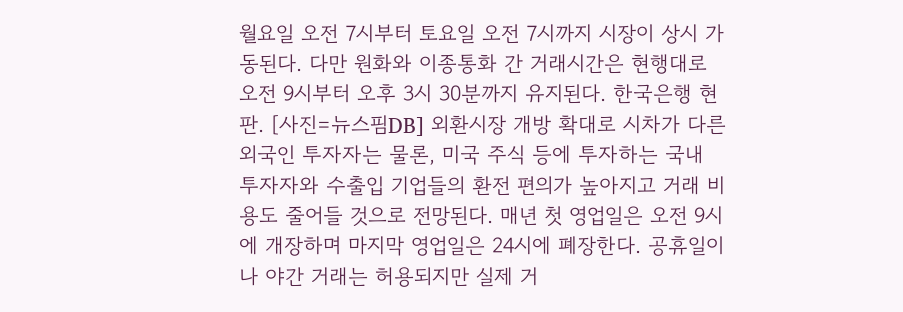월요일 오전 7시부터 토요일 오전 7시까지 시장이 상시 가동된다. 다만 원화와 이종통화 간 거래시간은 현행대로 오전 9시부터 오후 3시 30분까지 유지된다. 한국은행 현판. [사진=뉴스핌DB] 외환시장 개방 확대로 시차가 다른 외국인 투자자는 물론, 미국 주식 등에 투자하는 국내 투자자와 수출입 기업들의 환전 편의가 높아지고 거래 비용도 줄어들 것으로 전망된다. 매년 첫 영업일은 오전 9시에 개장하며 마지막 영업일은 24시에 폐장한다. 공휴일이나 야간 거래는 허용되지만 실제 거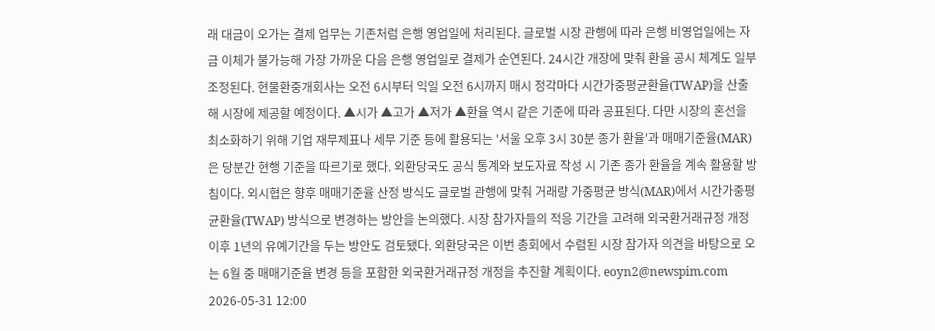래 대금이 오가는 결제 업무는 기존처럼 은행 영업일에 처리된다. 글로벌 시장 관행에 따라 은행 비영업일에는 자금 이체가 불가능해 가장 가까운 다음 은행 영업일로 결제가 순연된다. 24시간 개장에 맞춰 환율 공시 체계도 일부 조정된다. 현물환중개회사는 오전 6시부터 익일 오전 6시까지 매시 정각마다 시간가중평균환율(TWAP)을 산출해 시장에 제공할 예정이다. ▲시가 ▲고가 ▲저가 ▲환율 역시 같은 기준에 따라 공표된다. 다만 시장의 혼선을 최소화하기 위해 기업 재무제표나 세무 기준 등에 활용되는 '서울 오후 3시 30분 종가 환율'과 매매기준율(MAR)은 당분간 현행 기준을 따르기로 했다. 외환당국도 공식 통계와 보도자료 작성 시 기존 종가 환율을 계속 활용할 방침이다. 외시협은 향후 매매기준율 산정 방식도 글로벌 관행에 맞춰 거래량 가중평균 방식(MAR)에서 시간가중평균환율(TWAP) 방식으로 변경하는 방안을 논의했다. 시장 참가자들의 적응 기간을 고려해 외국환거래규정 개정 이후 1년의 유예기간을 두는 방안도 검토됐다. 외환당국은 이번 총회에서 수렴된 시장 참가자 의견을 바탕으로 오는 6월 중 매매기준율 변경 등을 포함한 외국환거래규정 개정을 추진할 계획이다. eoyn2@newspim.com 2026-05-31 12:00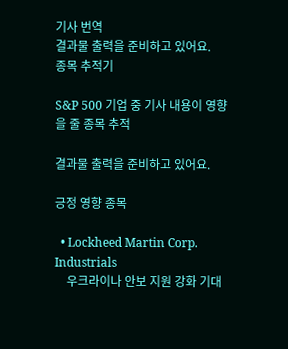기사 번역
결과물 출력을 준비하고 있어요.
종목 추적기

S&P 500 기업 중 기사 내용이 영향을 줄 종목 추적

결과물 출력을 준비하고 있어요.

긍정 영향 종목

  • Lockheed Martin Corp. Industrials
    우크라이나 안보 지원 강화 기대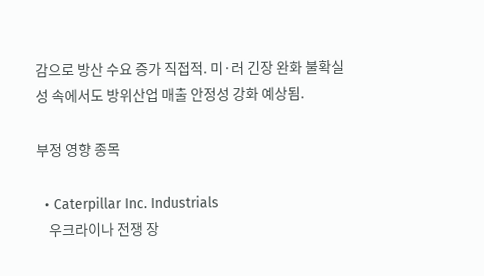감으로 방산 수요 증가 직접적. 미·러 긴장 완화 불확실성 속에서도 방위산업 매출 안정성 강화 예상됨.

부정 영향 종목

  • Caterpillar Inc. Industrials
    우크라이나 전쟁 장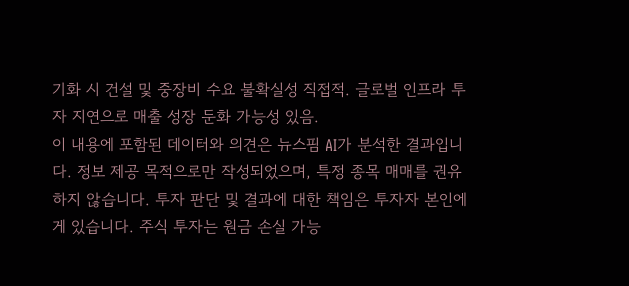기화 시 건설 및 중장비 수요 불확실성 직접적. 글로벌 인프라 투자 지연으로 매출 성장 둔화 가능성 있음.
이 내용에 포함된 데이터와 의견은 뉴스핌 AI가 분석한 결과입니다. 정보 제공 목적으로만 작성되었으며, 특정 종목 매매를 권유하지 않습니다. 투자 판단 및 결과에 대한 책임은 투자자 본인에게 있습니다. 주식 투자는 원금 손실 가능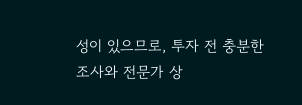성이 있으므로, 투자 전 충분한 조사와 전문가 상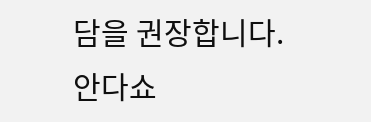담을 권장합니다.
안다쇼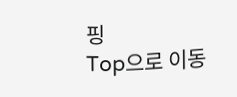핑
Top으로 이동